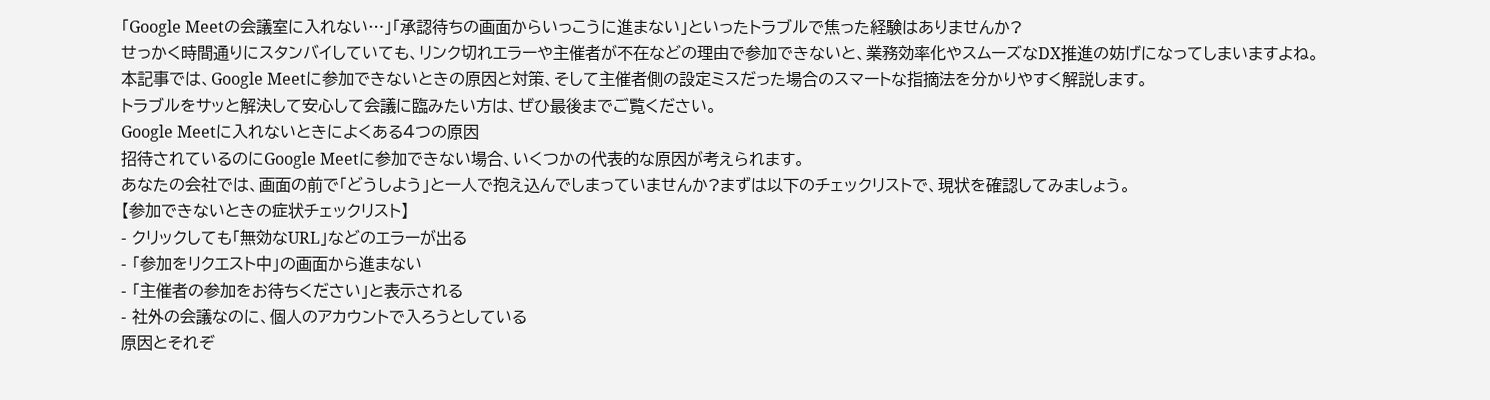「Google Meetの会議室に入れない…」「承認待ちの画面からいっこうに進まない」といったトラブルで焦った経験はありませんか?
せっかく時間通りにスタンバイしていても、リンク切れエラーや主催者が不在などの理由で参加できないと、業務効率化やスムーズなDX推進の妨げになってしまいますよね。
本記事では、Google Meetに参加できないときの原因と対策、そして主催者側の設定ミスだった場合のスマートな指摘法を分かりやすく解説します。
トラブルをサッと解決して安心して会議に臨みたい方は、ぜひ最後までご覧ください。
Google Meetに入れないときによくある4つの原因
招待されているのにGoogle Meetに参加できない場合、いくつかの代表的な原因が考えられます。
あなたの会社では、画面の前で「どうしよう」と一人で抱え込んでしまっていませんか?まずは以下のチェックリストで、現状を確認してみましょう。
【参加できないときの症状チェックリスト】
- クリックしても「無効なURL」などのエラーが出る
- 「参加をリクエスト中」の画面から進まない
- 「主催者の参加をお待ちください」と表示される
- 社外の会議なのに、個人のアカウントで入ろうとしている
原因とそれぞ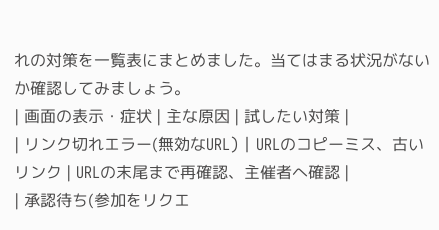れの対策を一覧表にまとめました。当てはまる状況がないか確認してみましょう。
| 画面の表示・症状 | 主な原因 | 試したい対策 |
| リンク切れエラー(無効なURL) | URLのコピーミス、古いリンク | URLの末尾まで再確認、主催者へ確認 |
| 承認待ち(参加をリクエ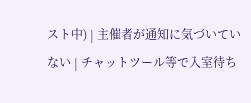スト中) | 主催者が通知に気づいていない | チャットツール等で入室待ち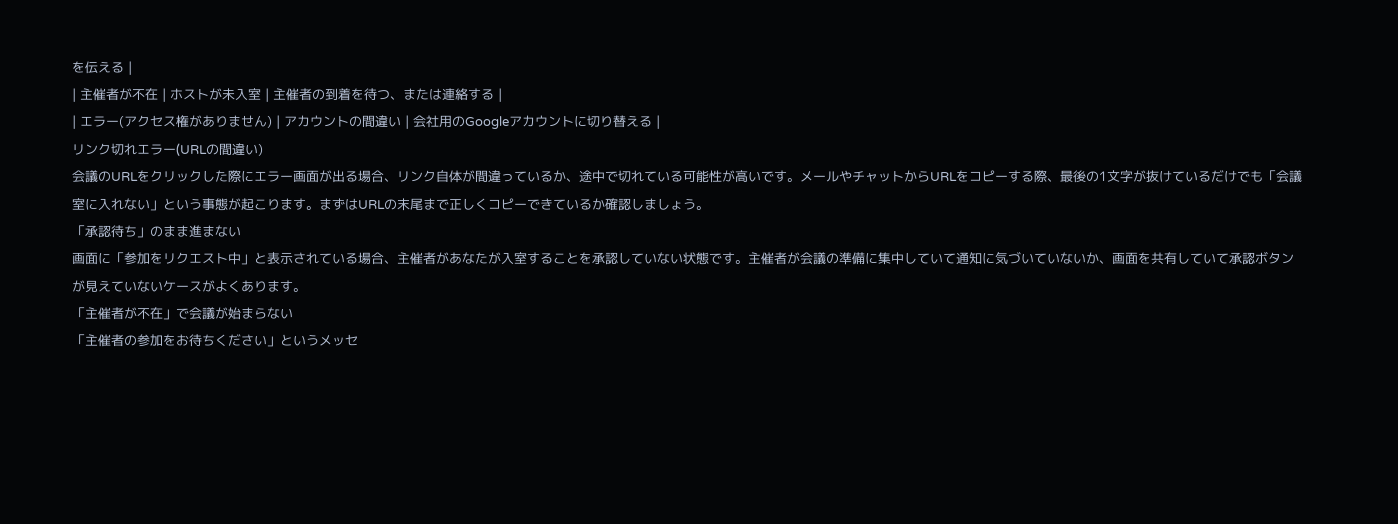を伝える |
| 主催者が不在 | ホストが未入室 | 主催者の到着を待つ、または連絡する |
| エラー(アクセス権がありません) | アカウントの間違い | 会社用のGoogleアカウントに切り替える |
リンク切れエラー(URLの間違い)
会議のURLをクリックした際にエラー画面が出る場合、リンク自体が間違っているか、途中で切れている可能性が高いです。メールやチャットからURLをコピーする際、最後の1文字が抜けているだけでも「会議室に入れない」という事態が起こります。まずはURLの末尾まで正しくコピーできているか確認しましょう。
「承認待ち」のまま進まない
画面に「参加をリクエスト中」と表示されている場合、主催者があなたが入室することを承認していない状態です。主催者が会議の準備に集中していて通知に気づいていないか、画面を共有していて承認ボタンが見えていないケースがよくあります。
「主催者が不在」で会議が始まらない
「主催者の参加をお待ちください」というメッセ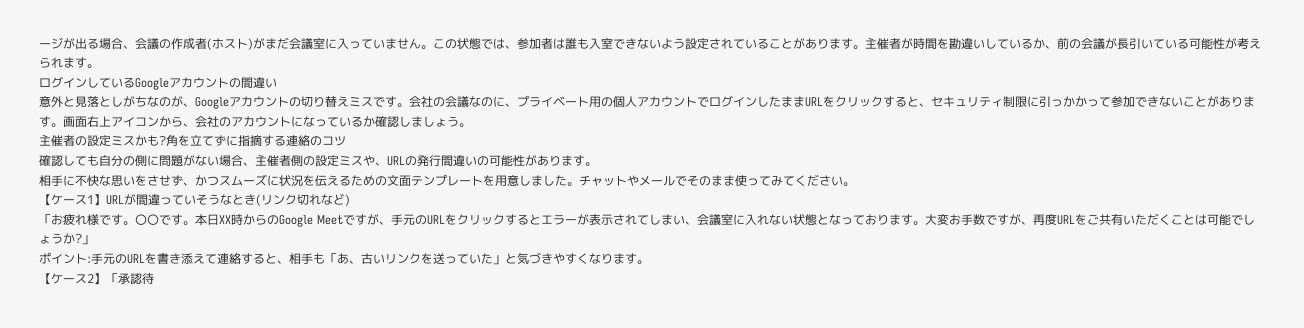ージが出る場合、会議の作成者(ホスト)がまだ会議室に入っていません。この状態では、参加者は誰も入室できないよう設定されていることがあります。主催者が時間を勘違いしているか、前の会議が長引いている可能性が考えられます。
ログインしているGoogleアカウントの間違い
意外と見落としがちなのが、Googleアカウントの切り替えミスです。会社の会議なのに、プライベート用の個人アカウントでログインしたままURLをクリックすると、セキュリティ制限に引っかかって参加できないことがあります。画面右上アイコンから、会社のアカウントになっているか確認しましょう。
主催者の設定ミスかも?角を立てずに指摘する連絡のコツ
確認しても自分の側に問題がない場合、主催者側の設定ミスや、URLの発行間違いの可能性があります。
相手に不快な思いをさせず、かつスムーズに状況を伝えるための文面テンプレートを用意しました。チャットやメールでそのまま使ってみてください。
【ケース1】URLが間違っていそうなとき(リンク切れなど)
「お疲れ様です。〇〇です。本日XX時からのGoogle Meetですが、手元のURLをクリックするとエラーが表示されてしまい、会議室に入れない状態となっております。大変お手数ですが、再度URLをご共有いただくことは可能でしょうか?」
ポイント:手元のURLを書き添えて連絡すると、相手も「あ、古いリンクを送っていた」と気づきやすくなります。
【ケース2】「承認待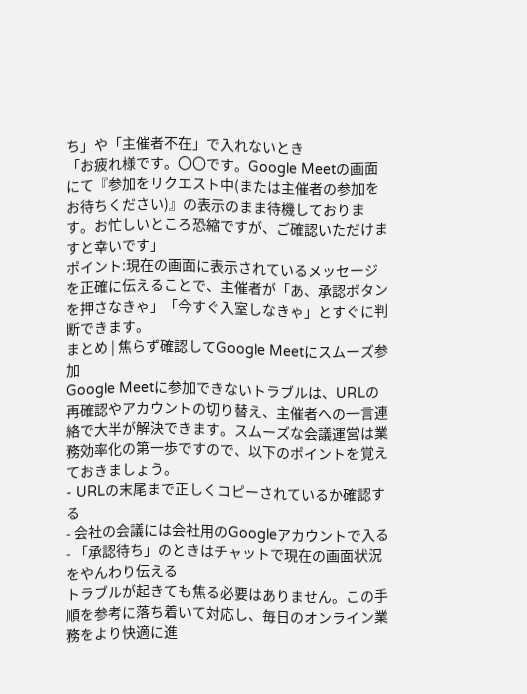ち」や「主催者不在」で入れないとき
「お疲れ様です。〇〇です。Google Meetの画面にて『参加をリクエスト中(または主催者の参加をお待ちください)』の表示のまま待機しております。お忙しいところ恐縮ですが、ご確認いただけますと幸いです」
ポイント:現在の画面に表示されているメッセージを正確に伝えることで、主催者が「あ、承認ボタンを押さなきゃ」「今すぐ入室しなきゃ」とすぐに判断できます。
まとめ | 焦らず確認してGoogle Meetにスムーズ参加
Google Meetに参加できないトラブルは、URLの再確認やアカウントの切り替え、主催者への一言連絡で大半が解決できます。スムーズな会議運営は業務効率化の第一歩ですので、以下のポイントを覚えておきましょう。
- URLの末尾まで正しくコピーされているか確認する
- 会社の会議には会社用のGoogleアカウントで入る
- 「承認待ち」のときはチャットで現在の画面状況をやんわり伝える
トラブルが起きても焦る必要はありません。この手順を参考に落ち着いて対応し、毎日のオンライン業務をより快適に進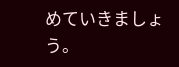めていきましょう。